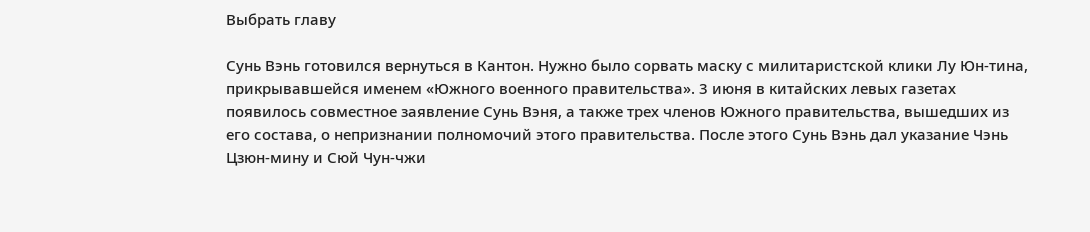Выбрать главу

Сунь Вэнь готовился вернуться в Кантон. Нужно было сорвать маску с милитаристской клики Лу Юн-тина, прикрывавшейся именем «Южного военного правительства». 3 июня в китайских левых газетах появилось совместное заявление Сунь Вэня, а также трех членов Южного правительства, вышедших из его состава, о непризнании полномочий этого правительства. После этого Сунь Вэнь дал указание Чэнь Цзюн-мину и Сюй Чун-чжи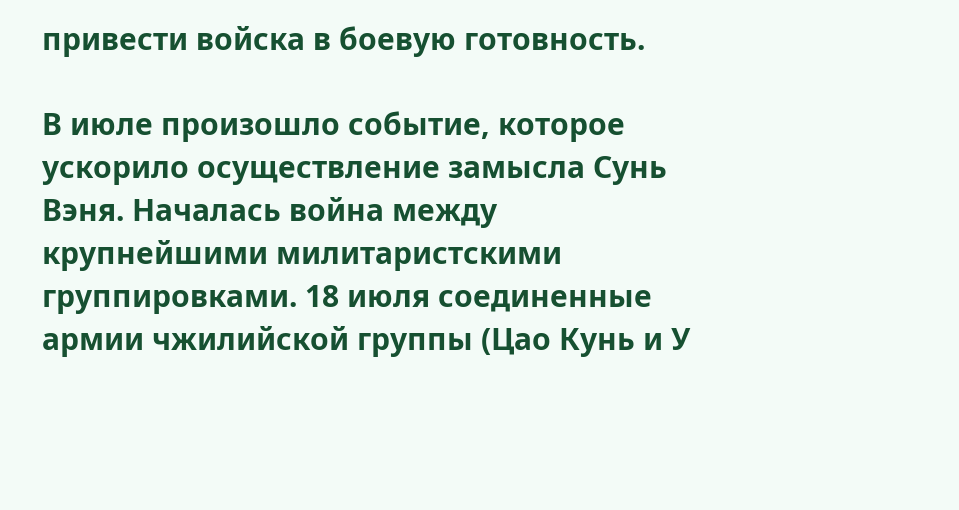привести войска в боевую готовность.

В июле произошло событие, которое ускорило осуществление замысла Сунь Вэня. Началась война между крупнейшими милитаристскими группировками. 18 июля соединенные армии чжилийской группы (Цао Кунь и У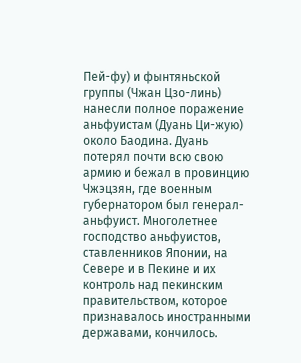Пей-фу) и фынтяньской группы (Чжан Цзо-линь) нанесли полное поражение аньфуистам (Дуань Ци-жую) около Баодина. Дуань потерял почти всю свою армию и бежал в провинцию Чжэцзян, где военным губернатором был генерал-аньфуист. Многолетнее господство аньфуистов, ставленников Японии, на Севере и в Пекине и их контроль над пекинским правительством, которое признавалось иностранными державами, кончилось.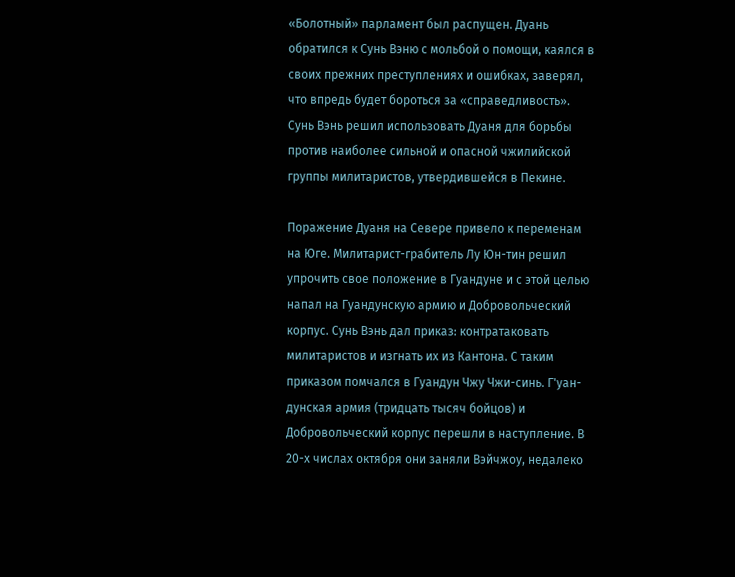«Болотный» парламент был распущен. Дуань обратился к Сунь Вэню с мольбой о помощи, каялся в своих прежних преступлениях и ошибках, заверял, что впредь будет бороться за «справедливость». Сунь Вэнь решил использовать Дуаня для борьбы против наиболее сильной и опасной чжилийской группы милитаристов, утвердившейся в Пекине.

Поражение Дуаня на Севере привело к переменам на Юге. Милитарист-грабитель Лу Юн-тин решил упрочить свое положение в Гуандуне и с этой целью напал на Гуандунскую армию и Добровольческий корпус. Сунь Вэнь дал приказ: контратаковать милитаристов и изгнать их из Кантона. С таким приказом помчался в Гуандун Чжу Чжи-синь. Г'уан-дунская армия (тридцать тысяч бойцов) и Добровольческий корпус перешли в наступление. В 20-х числах октября они заняли Вэйчжоу, недалеко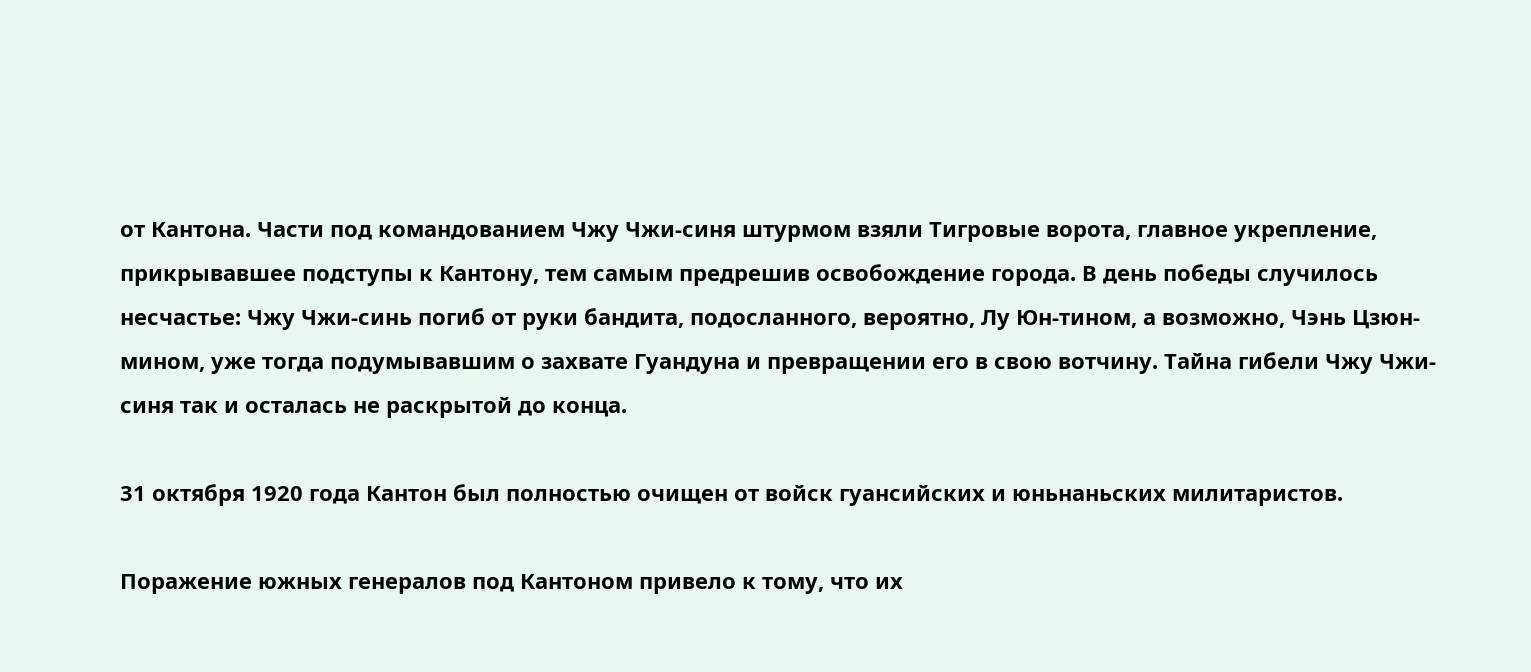от Кантона. Части под командованием Чжу Чжи-синя штурмом взяли Тигровые ворота, главное укрепление, прикрывавшее подступы к Кантону, тем самым предрешив освобождение города. В день победы случилось несчастье: Чжу Чжи-синь погиб от руки бандита, подосланного, вероятно, Лу Юн-тином, а возможно, Чэнь Цзюн-мином, уже тогда подумывавшим о захвате Гуандуна и превращении его в свою вотчину. Тайна гибели Чжу Чжи-синя так и осталась не раскрытой до конца.

31 октября 1920 года Кантон был полностью очищен от войск гуансийских и юньнаньских милитаристов.

Поражение южных генералов под Кантоном привело к тому, что их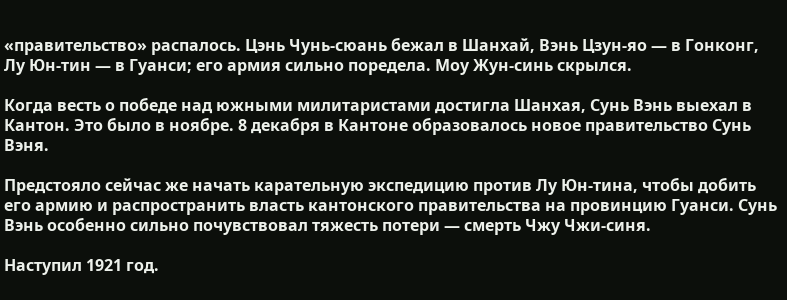«правительство» распалось. Цэнь Чунь-сюань бежал в Шанхай, Вэнь Цзун-яо — в Гонконг, Лу Юн-тин — в Гуанси; его армия сильно поредела. Моу Жун-синь скрылся.

Когда весть о победе над южными милитаристами достигла Шанхая, Сунь Вэнь выехал в Кантон. Это было в ноябре. 8 декабря в Кантоне образовалось новое правительство Сунь Вэня.

Предстояло сейчас же начать карательную экспедицию против Лу Юн-тина, чтобы добить его армию и распространить власть кантонского правительства на провинцию Гуанси. Сунь Вэнь особенно сильно почувствовал тяжесть потери — смерть Чжу Чжи-синя.

Наступил 1921 год.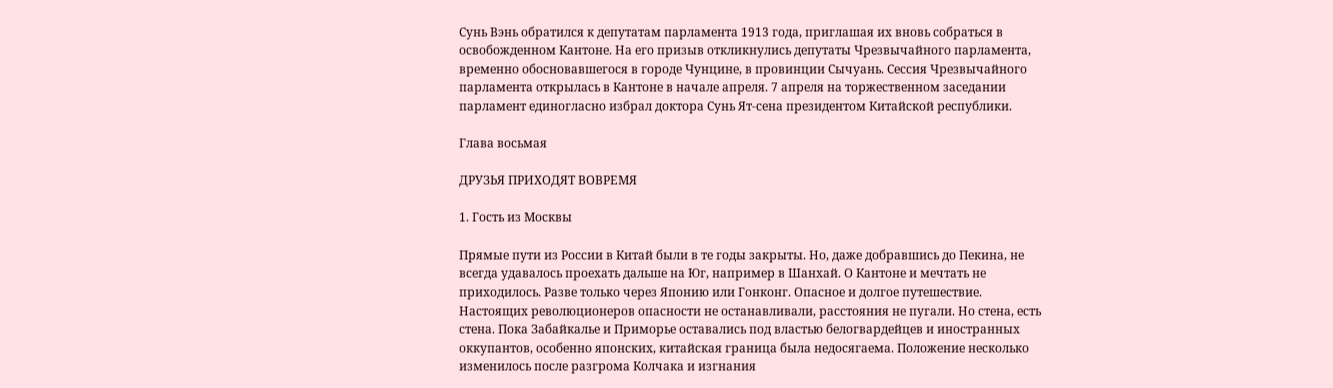Сунь Вэнь обратился к депутатам парламента 1913 года, приглашая их вновь собраться в освобожденном Кантоне. На его призыв откликнулись депутаты Чрезвычайного парламента, временно обосновавшегося в городе Чунцине, в провинции Сычуань. Сессия Чрезвычайного парламента открылась в Кантоне в начале апреля. 7 апреля на торжественном заседании парламент единогласно избрал доктора Сунь Ят-сена президентом Китайской республики.

Глава восьмая

ДРУЗЬЯ ПРИХОДЯТ ВОВРЕМЯ

1. Гость из Москвы

Прямые пути из России в Китай были в те годы закрыты. Но, даже добравшись до Пекина, не всегда удавалось проехать дальше на Юг, например в Шанхай. О Кантоне и мечтать не приходилось. Разве только через Японию или Гонконг. Опасное и долгое путешествие. Настоящих революционеров опасности не останавливали, расстояния не пугали. Но стена, есть стена. Пока Забайкалье и Приморье оставались под властью белогвардейцев и иностранных оккупантов, особенно японских, китайская граница была недосягаема. Положение несколько изменилось после разгрома Колчака и изгнания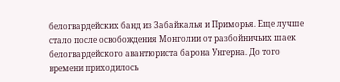белогвардейских банд из Забайкалья и Приморья. Еще лучше стало после освобождения Монголии от разбойничьих шаек белогвардейского авантюриста барона Унгерна. До того времени приходилось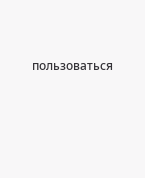пользоваться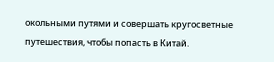окольными путями и совершать кругосветные путешествия, чтобы попасть в Китай.